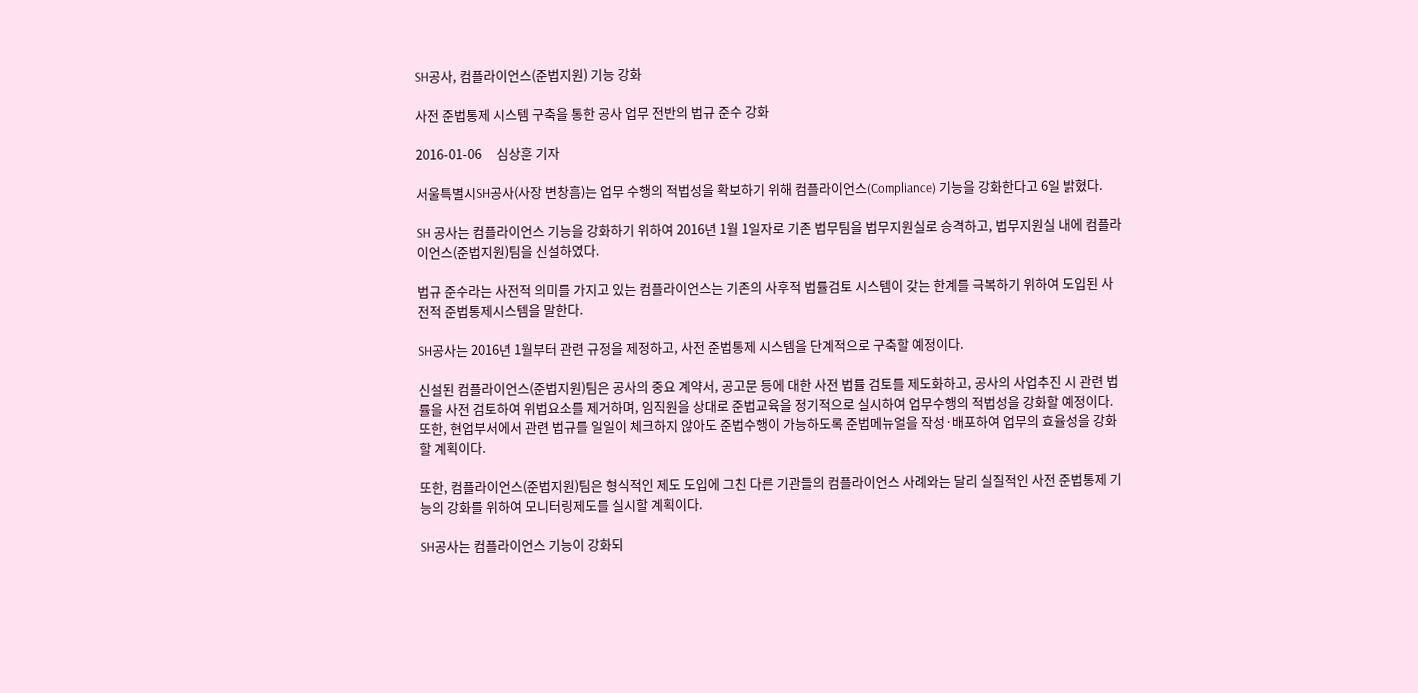SH공사, 컴플라이언스(준법지원) 기능 강화

사전 준법통제 시스템 구축을 통한 공사 업무 전반의 법규 준수 강화

2016-01-06     심상훈 기자

서울특별시SH공사(사장 변창흠)는 업무 수행의 적법성을 확보하기 위해 컴플라이언스(Compliance) 기능을 강화한다고 6일 밝혔다.

SH 공사는 컴플라이언스 기능을 강화하기 위하여 2016년 1월 1일자로 기존 법무팀을 법무지원실로 승격하고, 법무지원실 내에 컴플라이언스(준법지원)팀을 신설하였다.

법규 준수라는 사전적 의미를 가지고 있는 컴플라이언스는 기존의 사후적 법률검토 시스템이 갖는 한계를 극복하기 위하여 도입된 사전적 준법통제시스템을 말한다.

SH공사는 2016년 1월부터 관련 규정을 제정하고, 사전 준법통제 시스템을 단계적으로 구축할 예정이다.

신설된 컴플라이언스(준법지원)팀은 공사의 중요 계약서, 공고문 등에 대한 사전 법률 검토를 제도화하고, 공사의 사업추진 시 관련 법률을 사전 검토하여 위법요소를 제거하며, 임직원을 상대로 준법교육을 정기적으로 실시하여 업무수행의 적법성을 강화할 예정이다. 또한, 현업부서에서 관련 법규를 일일이 체크하지 않아도 준법수행이 가능하도록 준법메뉴얼을 작성·배포하여 업무의 효율성을 강화할 계획이다.

또한, 컴플라이언스(준법지원)팀은 형식적인 제도 도입에 그친 다른 기관들의 컴플라이언스 사례와는 달리 실질적인 사전 준법통제 기능의 강화를 위하여 모니터링제도를 실시할 계획이다.

SH공사는 컴플라이언스 기능이 강화되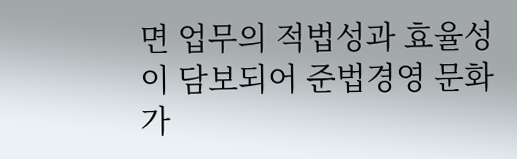면 업무의 적법성과 효율성이 담보되어 준법경영 문화가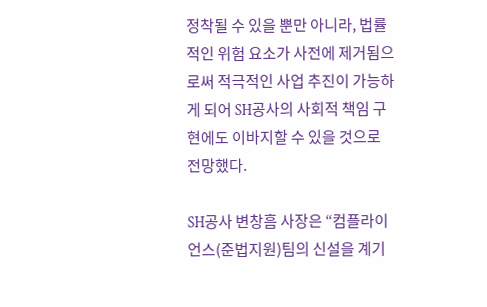정착될 수 있을 뿐만 아니라, 법률적인 위험 요소가 사전에 제거됨으로써 적극적인 사업 추진이 가능하게 되어 SH공사의 사회적 책임 구현에도 이바지할 수 있을 것으로 전망했다.

SH공사 변창흠 사장은 “컴플라이언스(준법지원)팀의 신설을 계기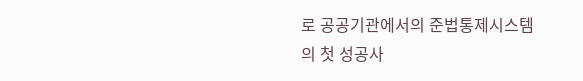로 공공기관에서의 준법통제시스템의 첫 성공사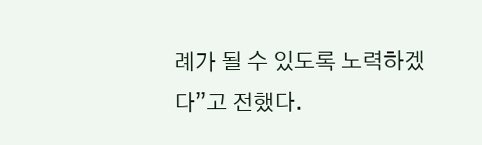례가 될 수 있도록 노력하겠다”고 전했다.